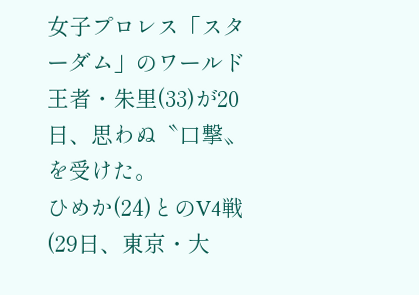女子プロレス「スターダム」のワールド王者・朱里(33)が20日、思わぬ〝口撃〟を受けた。
ひめか(24)とのV4戦(29日、東京・大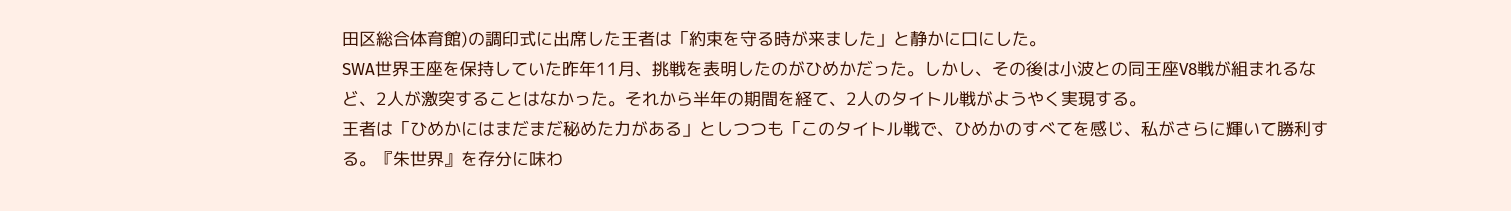田区総合体育館)の調印式に出席した王者は「約束を守る時が来ました」と静かに口にした。
SWA世界王座を保持していた昨年11月、挑戦を表明したのがひめかだった。しかし、その後は小波との同王座V8戦が組まれるなど、2人が激突することはなかった。それから半年の期間を経て、2人のタイトル戦がようやく実現する。
王者は「ひめかにはまだまだ秘めた力がある」としつつも「このタイトル戦で、ひめかのすべてを感じ、私がさらに輝いて勝利する。『朱世界』を存分に味わ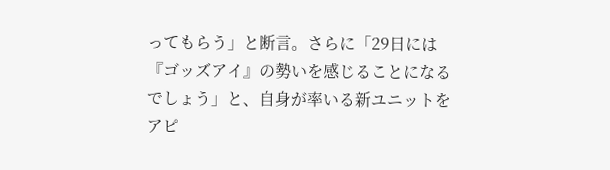ってもらう」と断言。さらに「29日には『ゴッズアイ』の勢いを感じることになるでしょう」と、自身が率いる新ユニットをアピ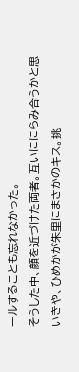ールすることも忘れなかった。
そうした中、顔を近づけた両者。互いににらみ合うかと思いきや、ひめかが朱里にまさかのキス。挑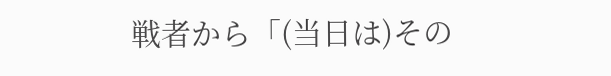戦者から「(当日は)その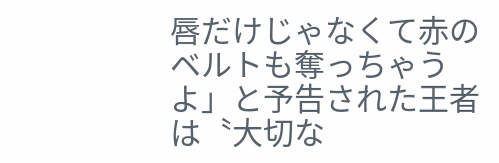唇だけじゃなくて赤のベルトも奪っちゃうよ」と予告された王者は〝大切な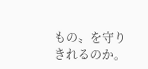もの〟を守りきれるのか。